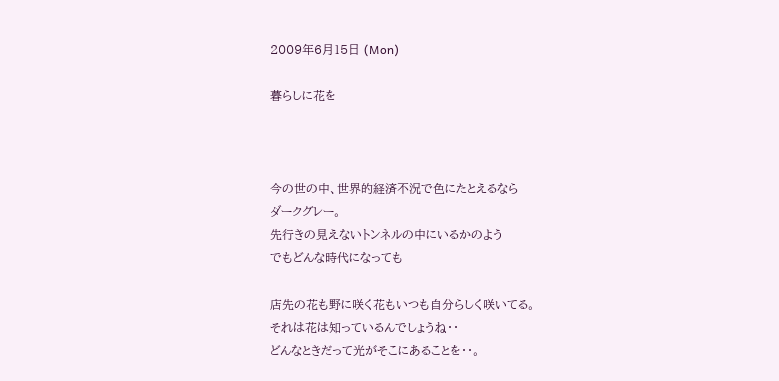2009年6月15日 (Mon)

暮らしに花を



今の世の中、世界的経済不況で色にたとえるなら
ダークグレー。
先行きの見えないトンネルの中にいるかのよう
でもどんな時代になっても

店先の花も野に咲く花もいつも自分らしく咲いてる。
それは花は知っているんでしょうね・・
どんなときだって光がそこにあることを・・。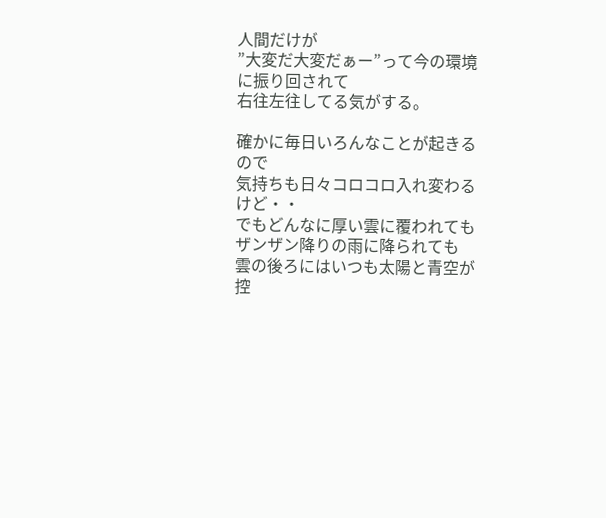人間だけが
”大変だ大変だぁー”って今の環境に振り回されて
右往左往してる気がする。

確かに毎日いろんなことが起きるので
気持ちも日々コロコロ入れ変わるけど・・
でもどんなに厚い雲に覆われてもザンザン降りの雨に降られても
雲の後ろにはいつも太陽と青空が控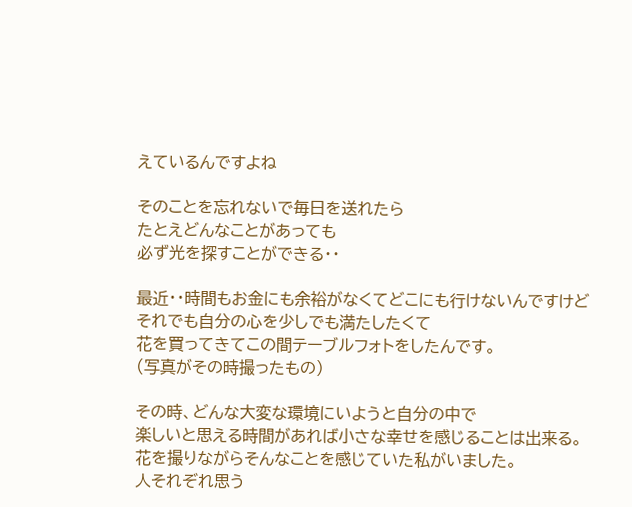えているんですよね

そのことを忘れないで毎日を送れたら
たとえどんなことがあっても
必ず光を探すことができる・・

最近・・時間もお金にも余裕がなくてどこにも行けないんですけど
それでも自分の心を少しでも満たしたくて
花を買ってきてこの間テーブルフォトをしたんです。
(写真がその時撮ったもの)

その時、どんな大変な環境にいようと自分の中で
楽しいと思える時間があれば小さな幸せを感じることは出来る。
花を撮りながらそんなことを感じていた私がいました。
人それぞれ思う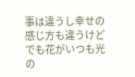事は違うし幸せの感じ方も違うけど
でも花がいつも光の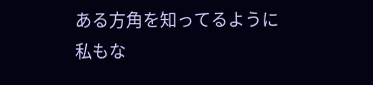ある方角を知ってるように
私もな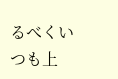るべくいつも上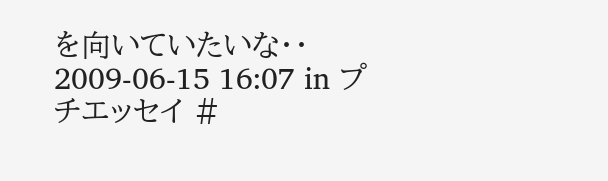を向いていたいな・・
2009-06-15 16:07 in プチエッセイ #